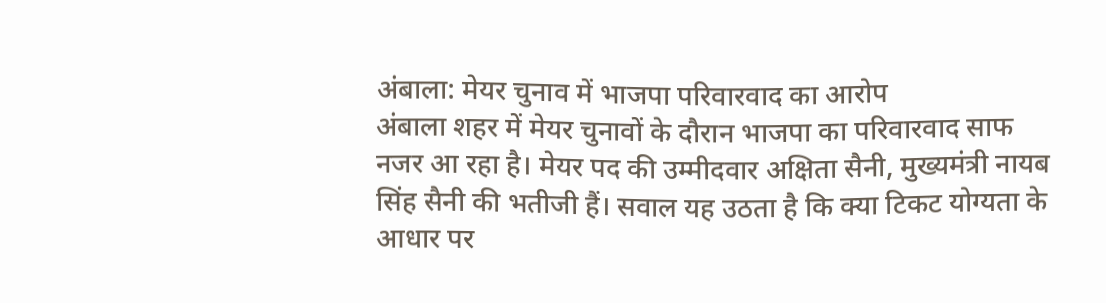अंबाला: मेयर चुनाव में भाजपा परिवारवाद का आरोप
अंबाला शहर में मेयर चुनावों के दौरान भाजपा का परिवारवाद साफ नजर आ रहा है। मेयर पद की उम्मीदवार अक्षिता सैनी, मुख्यमंत्री नायब सिंह सैनी की भतीजी हैं। सवाल यह उठता है कि क्या टिकट योग्यता के आधार पर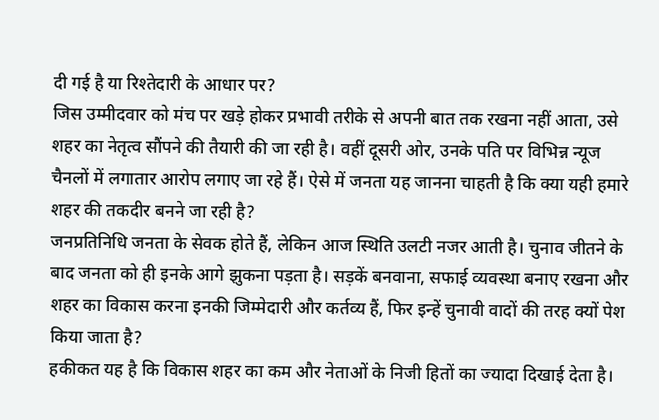दी गई है या रिश्तेदारी के आधार पर?
जिस उम्मीदवार को मंच पर खड़े होकर प्रभावी तरीके से अपनी बात तक रखना नहीं आता, उसे शहर का नेतृत्व सौंपने की तैयारी की जा रही है। वहीं दूसरी ओर, उनके पति पर विभिन्न न्यूज चैनलों में लगातार आरोप लगाए जा रहे हैं। ऐसे में जनता यह जानना चाहती है कि क्या यही हमारे शहर की तकदीर बनने जा रही है?
जनप्रतिनिधि जनता के सेवक होते हैं, लेकिन आज स्थिति उलटी नजर आती है। चुनाव जीतने के बाद जनता को ही इनके आगे झुकना पड़ता है। सड़कें बनवाना, सफाई व्यवस्था बनाए रखना और शहर का विकास करना इनकी जिम्मेदारी और कर्तव्य हैं, फिर इन्हें चुनावी वादों की तरह क्यों पेश किया जाता है?
हकीकत यह है कि विकास शहर का कम और नेताओं के निजी हितों का ज्यादा दिखाई देता है।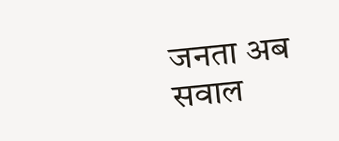जनता अब सवाल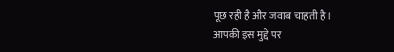पूछ रही है और जवाब चाहती है।
आपकी इस मुद्दे पर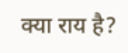क्या राय है?